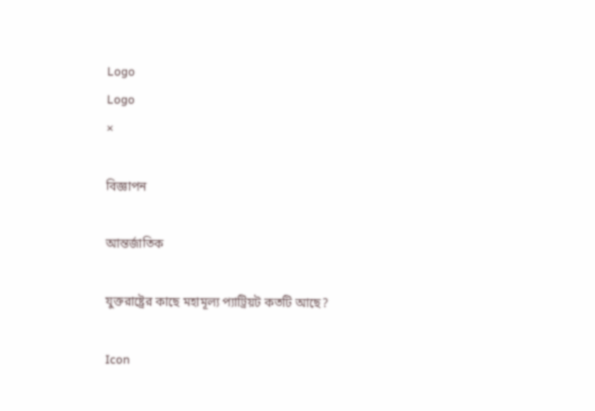Logo
Logo
×

বিজ্ঞাপন

আন্তর্জাতিক

যুক্তরাষ্ট্রের কাছে মহামূল্য প্যাট্রিয়ট কতটি আছে?

Icon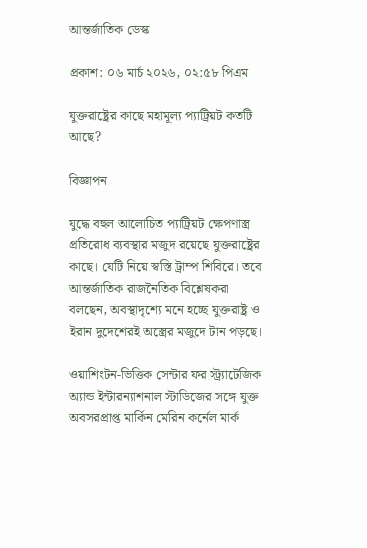আন্তর্জাতিক ডেস্ক

প্রকাশ: ০৬ মার্চ ২০২৬, ০২:৫৮ পিএম

যুক্তরাষ্ট্রের কাছে মহামূল্য প্যাট্রিয়ট কতটি আছে?

বিজ্ঞাপন

যুদ্ধে বহুল আলোচিত প্যাট্রিয়ট ক্ষেপণাস্ত্র প্রতিরোধ ব্যবস্থার মজুদ রয়েছে যুক্তরাষ্ট্রের কাছে। যেটি নিয়ে স্বস্তি ট্রাম্প শিবিরে। তবে আন্তর্জাতিক রাজনৈতিক বিশ্লেষকরা বলছেন, অবস্থাদৃশ্যে মনে হচ্ছে যুক্তরাষ্ট্র ও ইরান দুদেশেরই অস্ত্রের মজুদে টান পড়ছে।

ওয়াশিংটন-ভিত্তিক সেন্টার ফর স্ট্র্যাটেজিক অ্যান্ড ইন্টারন্যাশনাল স্টাডিজের সঙ্গে যুক্ত অবসরপ্রাপ্ত মার্কিন মেরিন কর্নেল মার্ক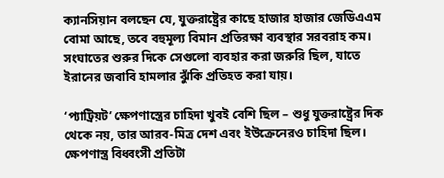ক্যানসিয়ান বলছেন যে, যুক্তরাষ্ট্রের কাছে হাজার হাজার জেডিএএম বোমা আছে, তবে বহুমূল্য বিমান প্রতিরক্ষা ব্যবস্থার সরবরাহ কম। সংঘাতের শুরুর দিকে সেগুলো ব্যবহার করা জরুরি ছিল, যাতে ইরানের জবাবি হামলার ঝুঁকি প্রতিহত করা যায়।

‘প্যাট্রিয়ট’ ক্ষেপণাস্ত্রের চাহিদা খুবই বেশি ছিল – শুধু যুক্তরাষ্ট্রের দিক থেকে নয়, তার আরব-মিত্র দেশ এবং ইউক্রেনেরও চাহিদা ছিল। ক্ষেপণাস্ত্র বিধ্বংসী প্রতিটা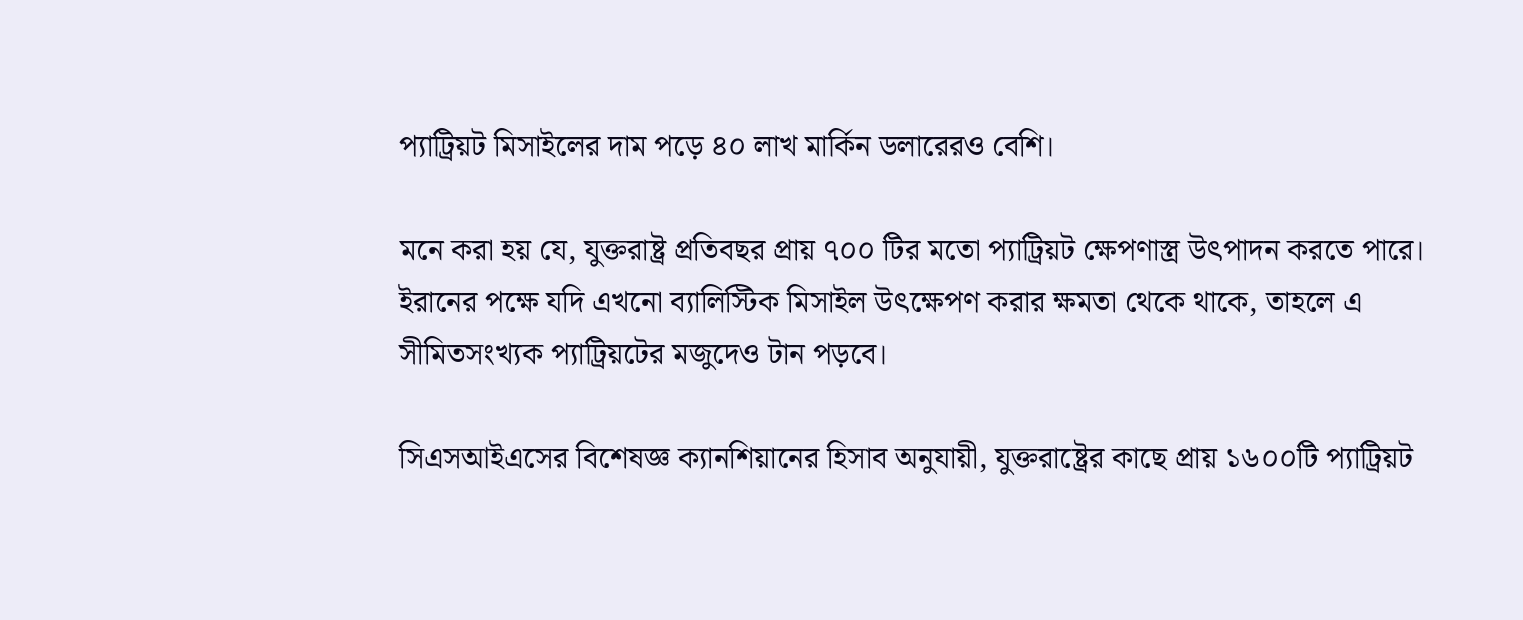প্যাট্রিয়ট মিসাইলের দাম পড়ে ৪০ লাখ মার্কিন ডলারেরও বেশি।

মনে করা হয় যে, যুক্তরাষ্ট্র প্রতিবছর প্রায় ৭০০ টির মতো প্যাট্রিয়ট ক্ষেপণাস্ত্র উৎপাদন করতে পারে। ইরানের পক্ষে যদি এখনো ব্যালিস্টিক মিসাইল উৎক্ষেপণ করার ক্ষমতা থেকে থাকে, তাহলে এ সীমিতসংখ্যক প্যাট্রিয়টের মজুদেও টান পড়বে।

সিএসআইএসের বিশেষজ্ঞ ক্যানশিয়ানের হিসাব অনুযায়ী, যুক্তরাষ্ট্রের কাছে প্রায় ১৬০০টি প্যাট্রিয়ট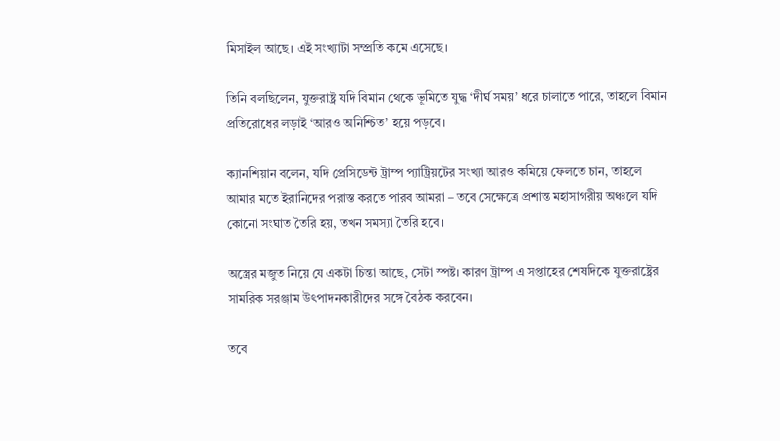মিসাইল আছে। এই সংখ্যাটা সম্প্রতি কমে এসেছে।

তিনি বলছিলেন, যুক্তরাষ্ট্র যদি বিমান থেকে ভূমিতে যুদ্ধ ‘দীর্ঘ সময়’ ধরে চালাতে পারে, তাহলে বিমান প্রতিরোধের লড়াই ‘আরও অনিশ্চিত’ হয়ে পড়বে।

ক্যানশিয়ান বলেন, যদি প্রেসিডেন্ট ট্রাম্প প্যাট্রিয়টের সংখ্যা আরও কমিয়ে ফেলতে চান, তাহলে আমার মতে ইরানিদের পরাস্ত করতে পারব আমরা – তবে সেক্ষেত্রে প্রশান্ত মহাসাগরীয় অঞ্চলে যদি কোনো সংঘাত তৈরি হয়, তখন সমস্যা তৈরি হবে।

অস্ত্রের মজুত নিয়ে যে একটা চিন্তা আছে, সেটা স্পষ্ট। কারণ ট্রাম্প এ সপ্তাহের শেষদিকে যুক্তরাষ্ট্রের সামরিক সরঞ্জাম উৎপাদনকারীদের সঙ্গে বৈঠক করবেন।

তবে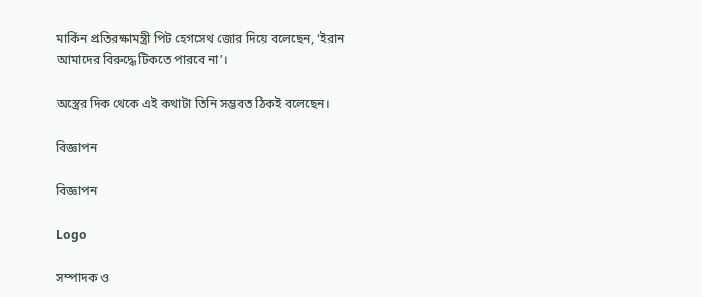মার্কিন প্রতিরক্ষামন্ত্রী পিট হেগসেথ জোর দিয়ে বলেছেন, ‘ইরান আমাদের বিরুদ্ধে টিকতে পারবে না’।

অস্ত্রের দিক থেকে এই কথাটা তিনি সম্ভবত ঠিকই বলেছেন।

বিজ্ঞাপন

বিজ্ঞাপন

Logo

সম্পাদক ও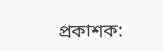প্রকাশক: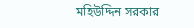মহিউদ্দিন সরকার